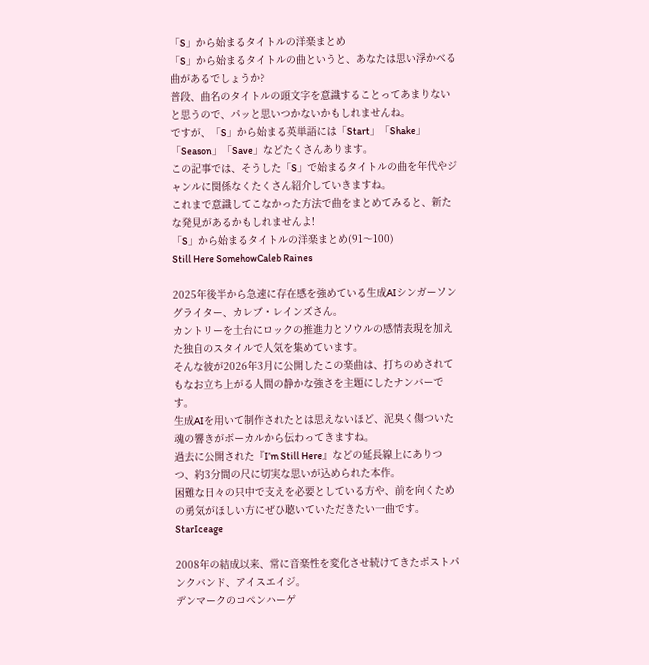「S」から始まるタイトルの洋楽まとめ
「S」から始まるタイトルの曲というと、あなたは思い浮かべる曲があるでしょうか?
普段、曲名のタイトルの頭文字を意識することってあまりないと思うので、パッと思いつかないかもしれませんね。
ですが、「S」から始まる英単語には「Start」「Shake」「Season」「Save」などたくさんあります。
この記事では、そうした「S」で始まるタイトルの曲を年代やジャンルに関係なくたくさん紹介していきますね。
これまで意識してこなかった方法で曲をまとめてみると、新たな発見があるかもしれませんよ!
「S」から始まるタイトルの洋楽まとめ(91〜100)
Still Here SomehowCaleb Raines

2025年後半から急速に存在感を強めている生成AIシンガーソングライター、カレブ・レインズさん。
カントリーを土台にロックの推進力とソウルの感情表現を加えた独自のスタイルで人気を集めています。
そんな彼が2026年3月に公開したこの楽曲は、打ちのめされてもなお立ち上がる人間の静かな強さを主題にしたナンバーです。
生成AIを用いて制作されたとは思えないほど、泥臭く傷ついた魂の響きがボーカルから伝わってきますね。
過去に公開された『I’m Still Here』などの延長線上にありつつ、約3分間の尺に切実な思いが込められた本作。
困難な日々の只中で支えを必要としている方や、前を向くための勇気がほしい方にぜひ聴いていただきたい一曲です。
StarIceage

2008年の結成以来、常に音楽性を変化させ続けてきたポストパンクバンド、アイスエイジ。
デンマークのコペンハーゲ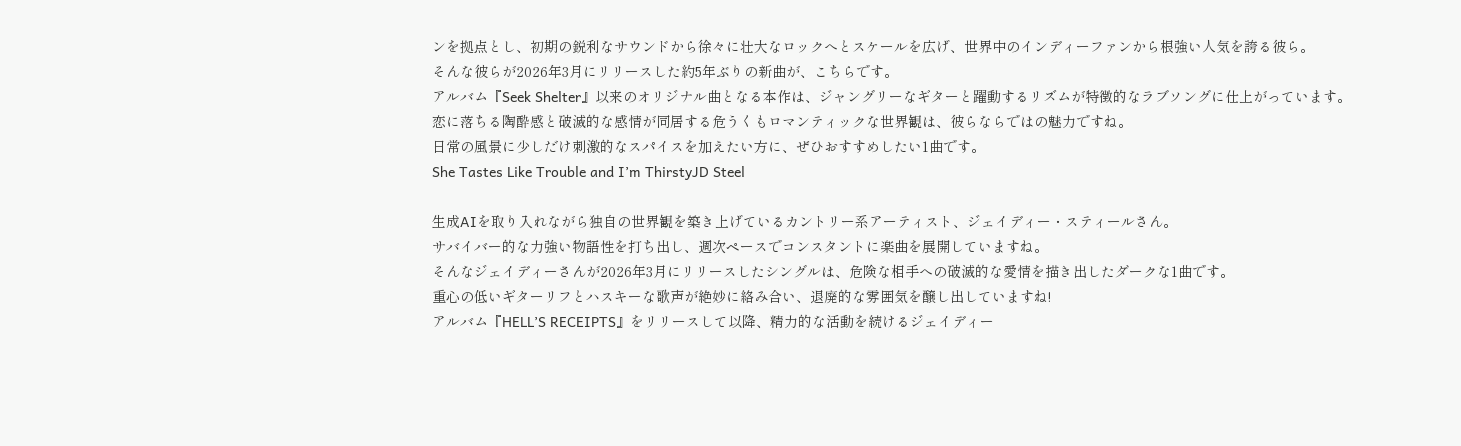ンを拠点とし、初期の鋭利なサウンドから徐々に壮大なロックへとスケールを広げ、世界中のインディーファンから根強い人気を誇る彼ら。
そんな彼らが2026年3月にリリースした約5年ぶりの新曲が、こちらです。
アルバム『Seek Shelter』以来のオリジナル曲となる本作は、ジャングリーなギターと躍動するリズムが特徴的なラブソングに仕上がっています。
恋に落ちる陶酔感と破滅的な感情が同居する危うくもロマンティックな世界観は、彼らならではの魅力ですね。
日常の風景に少しだけ刺激的なスパイスを加えたい方に、ぜひおすすめしたい1曲です。
She Tastes Like Trouble and I’m ThirstyJD Steel

生成AIを取り入れながら独自の世界観を築き上げているカントリー系アーティスト、ジェイディー・スティールさん。
サバイバー的な力強い物語性を打ち出し、週次ペースでコンスタントに楽曲を展開していますね。
そんなジェイディーさんが2026年3月にリリースしたシングルは、危険な相手への破滅的な愛情を描き出したダークな1曲です。
重心の低いギターリフとハスキーな歌声が絶妙に絡み合い、退廃的な雰囲気を醸し出していますね!
アルバム『HELL’S RECEIPTS』をリリースして以降、精力的な活動を続けるジェイディー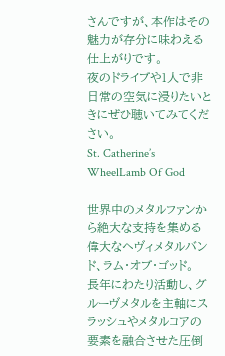さんですが、本作はその魅力が存分に味わえる仕上がりです。
夜のドライブや1人で非日常の空気に浸りたいときにぜひ聴いてみてください。
St. Catherine’s WheelLamb Of God

世界中のメタルファンから絶大な支持を集める偉大なヘヴィメタルバンド、ラム・オブ・ゴッド。
長年にわたり活動し、グルーヴメタルを主軸にスラッシュやメタルコアの要素を融合させた圧倒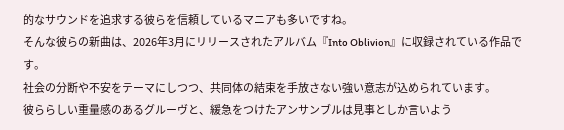的なサウンドを追求する彼らを信頼しているマニアも多いですね。
そんな彼らの新曲は、2026年3月にリリースされたアルバム『Into Oblivion』に収録されている作品です。
社会の分断や不安をテーマにしつつ、共同体の結束を手放さない強い意志が込められています。
彼ららしい重量感のあるグルーヴと、緩急をつけたアンサンブルは見事としか言いよう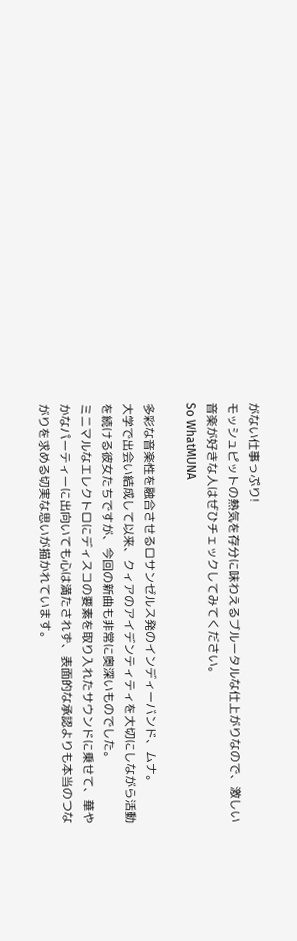がない仕事っぷり!
モッシュピットの熱気を存分に味わえるブルータルな仕上がりなので、激しい音楽が好きな人はぜひチェックしてみてください。
So WhatMUNA

多彩な音楽性を融合させるロサンゼルス発のインディーバンド、ムナ。
大学で出会い結成して以来、クィアのアイデンティティを大切にしながら活動を続ける彼女たちですが、今回の新曲も非常に奥深いものでした。
ミニマルなエレクトロにディスコの要素を取り入れたサウンドに乗せて、華やかなパーティーに出向いても心は満たされず、表面的な承認よりも本当のつながりを求める切実な思いが描かれています。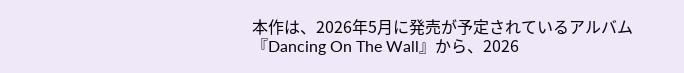本作は、2026年5月に発売が予定されているアルバム『Dancing On The Wall』から、2026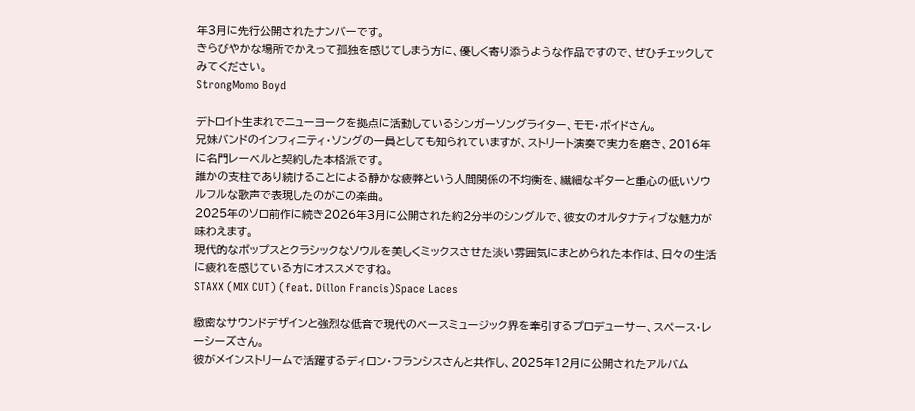年3月に先行公開されたナンバーです。
きらびやかな場所でかえって孤独を感じてしまう方に、優しく寄り添うような作品ですので、ぜひチェックしてみてください。
StrongMomo Boyd

デトロイト生まれでニューヨークを拠点に活動しているシンガーソングライター、モモ・ボイドさん。
兄妹バンドのインフィニティ・ソングの一員としても知られていますが、ストリート演奏で実力を磨き、2016年に名門レーベルと契約した本格派です。
誰かの支柱であり続けることによる静かな疲弊という人間関係の不均衡を、繊細なギターと重心の低いソウルフルな歌声で表現したのがこの楽曲。
2025年のソロ前作に続き2026年3月に公開された約2分半のシングルで、彼女のオルタナティブな魅力が味わえます。
現代的なポップスとクラシックなソウルを美しくミックスさせた淡い雰囲気にまとめられた本作は、日々の生活に疲れを感じている方にオススメですね。
STAXX (MIX CUT) (feat. Dillon Francis)Space Laces

緻密なサウンドデザインと強烈な低音で現代のベースミュージック界を牽引するプロデューサー、スペース・レーシーズさん。
彼がメインストリームで活躍するディロン・フランシスさんと共作し、2025年12月に公開されたアルバム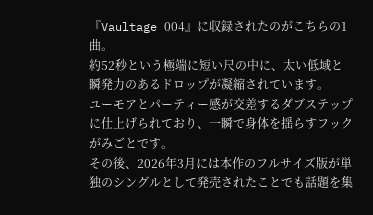『Vaultage 004』に収録されたのがこちらの1曲。
約52秒という極端に短い尺の中に、太い低域と瞬発力のあるドロップが凝縮されています。
ユーモアとパーティー感が交差するダブステップに仕上げられており、一瞬で身体を揺らすフックがみごとです。
その後、2026年3月には本作のフルサイズ版が単独のシングルとして発売されたことでも話題を集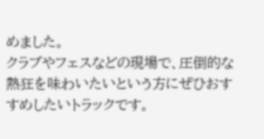めました。
クラブやフェスなどの現場で、圧倒的な熱狂を味わいたいという方にぜひおすすめしたいトラックです。